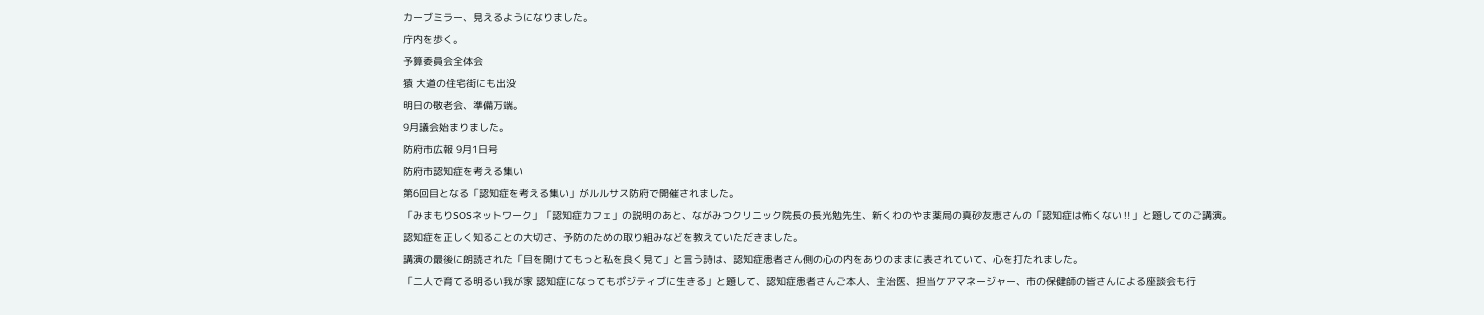カーブミラー、見えるようになりました。
庁内を歩く。
予算委員会全体会
猿 大道の住宅街にも出没
明日の敬老会、準備万端。
9月議会始まりました。
防府市広報 9月1日号
防府市認知症を考える集い
第6回目となる「認知症を考える集い」がルルサス防府で開催されました。
「みまもりSOSネットワーク」「認知症カフェ」の説明のあと、ながみつクリニック院長の長光勉先生、新くわのやま薬局の真砂友恵さんの「認知症は怖くない‼」と題してのご講演。
認知症を正しく知ることの大切さ、予防のための取り組みなどを教えていただきました。
講演の最後に朗読された「目を開けてもっと私を良く見て」と言う詩は、認知症患者さん側の心の内をありのままに表されていて、心を打たれました。
「二人で育てる明るい我が家 認知症になってもポジティブに生きる」と題して、認知症患者さんご本人、主治医、担当ケアマネージャー、市の保健師の皆さんによる座談会も行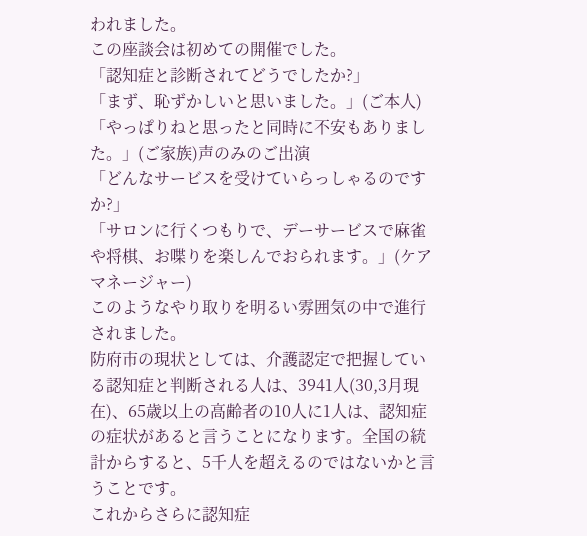われました。
この座談会は初めての開催でした。
「認知症と診断されてどうでしたか?」
「まず、恥ずかしいと思いました。」(ご本人)
「やっぱりねと思ったと同時に不安もありました。」(ご家族)声のみのご出演
「どんなサービスを受けていらっしゃるのですか?」
「サロンに行くつもりで、デーサービスで麻雀や将棋、お喋りを楽しんでおられます。」(ケアマネージャー)
このようなやり取りを明るい雰囲気の中で進行されました。
防府市の現状としては、介護認定で把握している認知症と判断される人は、3941人(30,3月現在)、65歳以上の高齢者の10人に1人は、認知症の症状があると言うことになります。全国の統計からすると、5千人を超えるのではないかと言うことです。
これからさらに認知症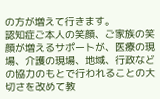の方が増えて行きます。
認知症ご本人の笑顔、ご家族の笑顔が増えるサポートが、医療の現場、介護の現場、地域、行政などの協力のもとで行われることの大切さを改めて教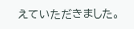えていただきました。